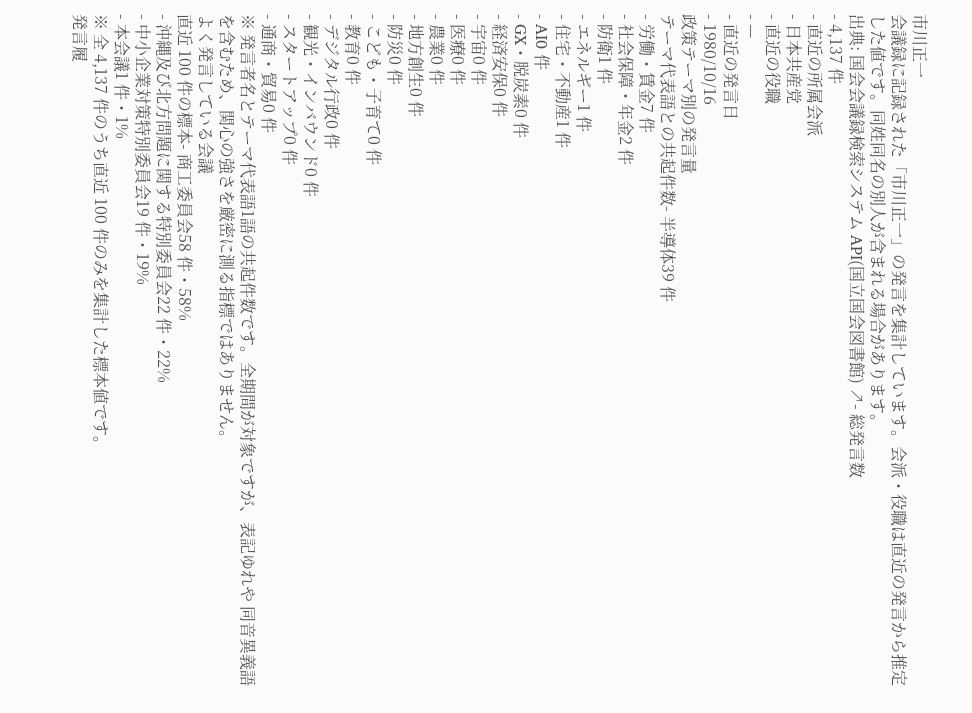市川正一
会議録に記録された「市川正一」の発言を集計しています。会派・役職は直近の発言から推定した値です。同姓同名の別人が含まれる場合があります。
出典: 国会会議録検索システム API(国立国会図書館) ↗- 総発言数
- 4,137 件
- 直近の所属会派
- 日本共産党
- 直近の役職
- —
- 直近の発言日
- 1980/10/16
政策テーマ別の発言量
テーマ代表語との共起件数- 半導体39 件
- 労働・賃金7 件
- 社会保障・年金2 件
- 防衛1 件
- エネルギー1 件
- 住宅・不動産1 件
- AI0 件
- GX・脱炭素0 件
- 経済安保0 件
- 宇宙0 件
- 医療0 件
- 農業0 件
- 地方創生0 件
- 防災0 件
- こども・子育て0 件
- 教育0 件
- デジタル行政0 件
- 観光・インバウンド0 件
- スタートアップ0 件
- 通商・貿易0 件
※ 発言者名とテーマ代表語1語の共起件数です。全期間が対象ですが、表記ゆれや 同音異義語を含むため、関心の強さを厳密に測る指標ではありません。
よく発言している会議
直近 100 件の標本- 商工委員会58 件・58%
- 沖縄及び北方問題に関する特別委員会22 件・22%
- 中小企業対策特別委員会19 件・19%
- 本会議1 件・1%
※ 全 4,137 件のうち直近 100 件のみを集計した標本値です。
発言履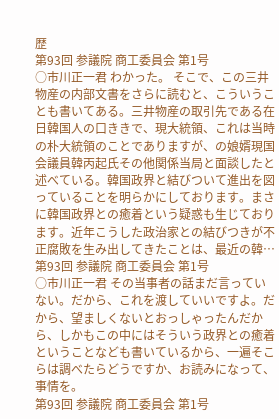歴
第93回 参議院 商工委員会 第1号
○市川正一君 わかった。 そこで、この三井物産の内部文書をさらに読むと、こういうことも書いてある。三井物産の取引先である在日韓国人の口ききで、現大統領、これは当時の朴大統領のことでありますが、の娘婿現国会議員韓丙起氏その他関係当局と面談したと述べている。韓国政界と結びついて進出を図っていることを明らかにしております。まさに韓国政界との癒着という疑惑も生じております。近年こうした政治家との結びつきが不正腐敗を生み出してきたことは、最近の韓…
第93回 参議院 商工委員会 第1号
○市川正一君 その当事者の話まだ言っていない。だから、これを渡していいですよ。だから、望ましくないとおっしゃったんだから、しかもこの中にはそういう政界との癒着ということなども書いているから、一遍そこらは調べたらどうですか、お読みになって、事情を。
第93回 参議院 商工委員会 第1号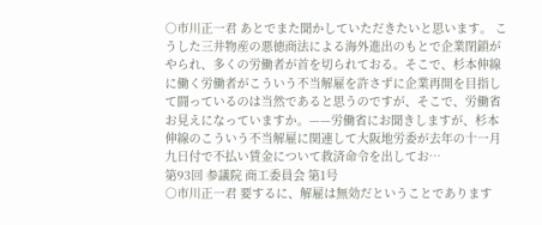○市川正一君 あとでまた聞かしていただきたいと思います。 こうした三井物産の悪徳商法による海外進出のもとで企業閉鎖がやられ、多くの労働者が首を切られておる。そこで、杉本伸線に働く労働者がこういう不当解雇を許さずに企業再開を目指して闘っているのは当然であると思うのですが、そこで、労働省お見えになっていますか。——労働省にお聞きしますが、杉本伸線のこういう不当解雇に関連して大阪地労委が去年の十一月九日付で不払い賃金について救済命令を出してお…
第93回 参議院 商工委員会 第1号
○市川正一君 要するに、解雇は無効だということであります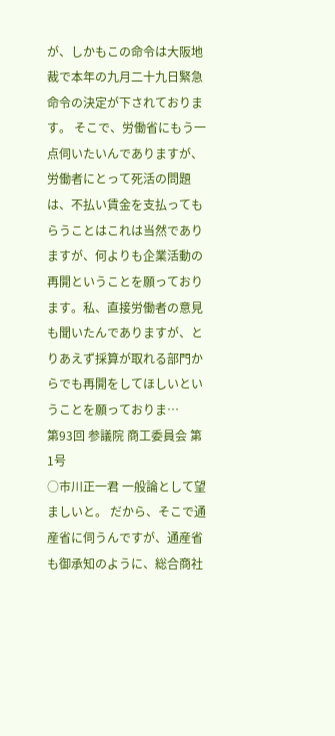が、しかもこの命令は大阪地裁で本年の九月二十九日緊急命令の決定が下されております。 そこで、労働省にもう一点伺いたいんでありますが、労働者にとって死活の問題は、不払い賃金を支払ってもらうことはこれは当然でありますが、何よりも企業活動の再開ということを願っております。私、直接労働者の意見も聞いたんでありますが、とりあえず採算が取れる部門からでも再開をしてほしいということを願っておりま…
第93回 参議院 商工委員会 第1号
○市川正一君 一般論として望ましいと。 だから、そこで通産省に伺うんですが、通産省も御承知のように、総合商社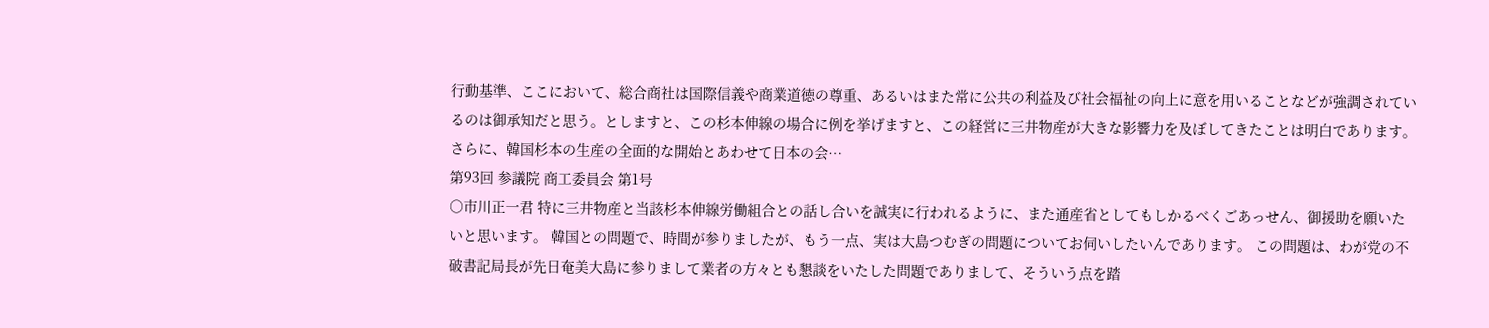行動基準、ここにおいて、総合商社は国際信義や商業道徳の尊重、あるいはまた常に公共の利益及び社会福祉の向上に意を用いることなどが強調されているのは御承知だと思う。としますと、この杉本伸線の場合に例を挙げますと、この経営に三井物産が大きな影響力を及ぼしてきたことは明白であります。 さらに、韓国杉本の生産の全面的な開始とあわせて日本の会…
第93回 参議院 商工委員会 第1号
○市川正一君 特に三井物産と当該杉本伸線労働組合との話し合いを誠実に行われるように、また通産省としてもしかるべくごあっせん、御援助を願いたいと思います。 韓国との問題で、時間が参りましたが、もう一点、実は大島つむぎの問題についてお伺いしたいんであります。 この問題は、わが党の不破書記局長が先日奄美大島に参りまして業者の方々とも懇談をいたした問題でありまして、そういう点を踏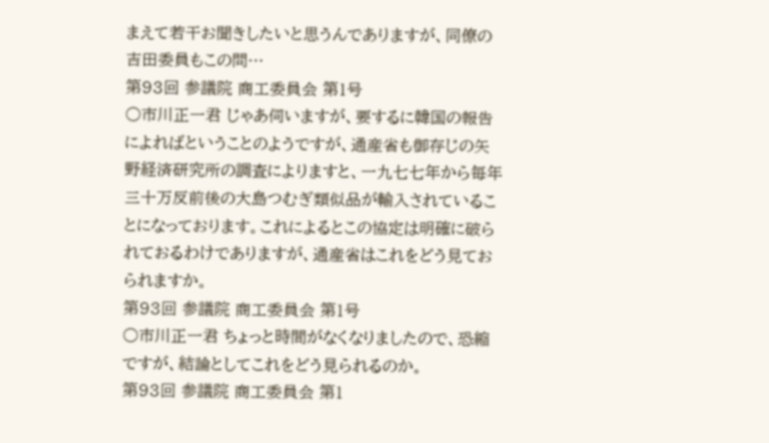まえて若干お聞きしたいと思うんでありますが、同僚の吉田委員もこの問…
第93回 参議院 商工委員会 第1号
○市川正一君 じゃあ伺いますが、要するに韓国の報告によればということのようですが、通産省も御存じの矢野経済研究所の調査によりますと、一九七七年から毎年三十万反前後の大島つむぎ類似品が輸入されていることになっております。これによるとこの協定は明確に破られておるわけでありますが、通産省はこれをどう見ておられますか。
第93回 参議院 商工委員会 第1号
○市川正一君 ちょっと時間がなくなりましたので、恐縮ですが、結論としてこれをどう見られるのか。
第93回 参議院 商工委員会 第1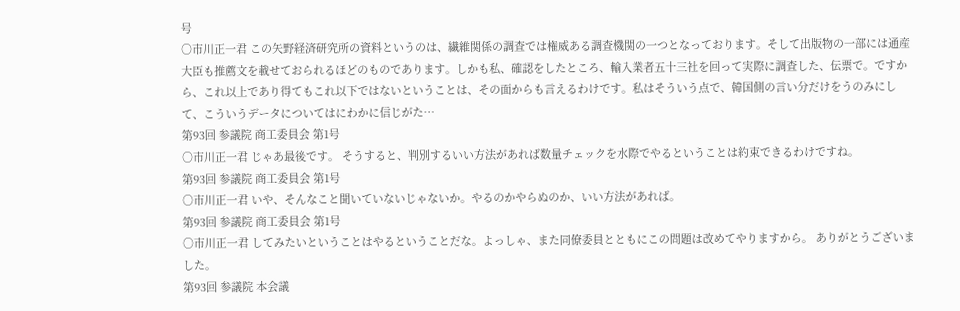号
○市川正一君 この矢野経済研究所の資料というのは、繊維関係の調査では権威ある調査機関の一つとなっております。そして出版物の一部には通産大臣も推薦文を載せておられるほどのものであります。しかも私、確認をしたところ、輸入業者五十三社を回って実際に調査した、伝票で。ですから、これ以上であり得てもこれ以下ではないということは、その面からも言えるわけです。私はそういう点で、韓国側の言い分だけをうのみにして、こういうデータについてはにわかに信じがた…
第93回 参議院 商工委員会 第1号
○市川正一君 じゃあ最後です。 そうすると、判別するいい方法があれば数量チェックを水際でやるということは約束できるわけですね。
第93回 参議院 商工委員会 第1号
○市川正一君 いや、そんなこと聞いていないじゃないか。やるのかやらぬのか、いい方法があれば。
第93回 参議院 商工委員会 第1号
○市川正一君 してみたいということはやるということだな。よっしゃ、また同僚委員とともにこの問題は改めてやりますから。 ありがとうございました。
第93回 参議院 本会議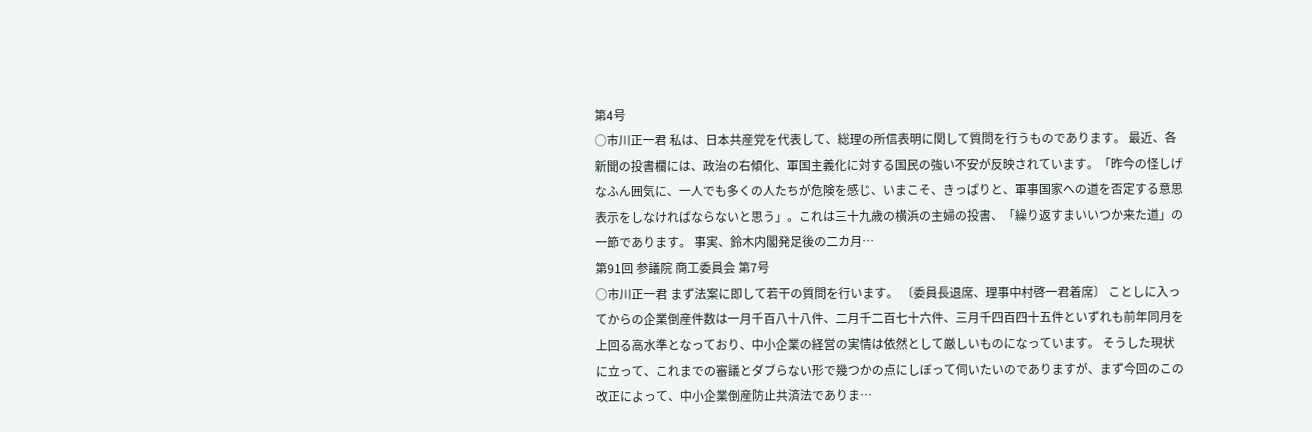第4号
○市川正一君 私は、日本共産党を代表して、総理の所信表明に関して質問を行うものであります。 最近、各新聞の投書欄には、政治の右傾化、軍国主義化に対する国民の強い不安が反映されています。「昨今の怪しげなふん囲気に、一人でも多くの人たちが危険を感じ、いまこそ、きっぱりと、軍事国家への道を否定する意思表示をしなければならないと思う」。これは三十九歳の横浜の主婦の投書、「繰り返すまいいつか来た道」の一節であります。 事実、鈴木内閣発足後の二カ月…
第91回 参議院 商工委員会 第7号
○市川正一君 まず法案に即して若干の質問を行います。 〔委員長退席、理事中村啓一君着席〕 ことしに入ってからの企業倒産件数は一月千百八十八件、二月千二百七十六件、三月千四百四十五件といずれも前年同月を上回る高水準となっており、中小企業の経営の実情は依然として厳しいものになっています。 そうした現状に立って、これまでの審議とダブらない形で幾つかの点にしぼって伺いたいのでありますが、まず今回のこの改正によって、中小企業倒産防止共済法でありま…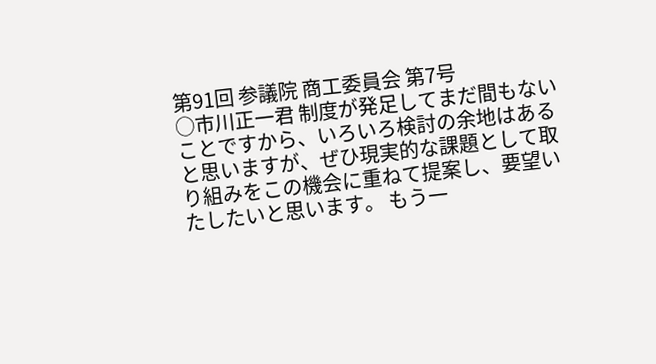第91回 参議院 商工委員会 第7号
○市川正一君 制度が発足してまだ間もないことですから、いろいろ検討の余地はあると思いますが、ぜひ現実的な課題として取り組みをこの機会に重ねて提案し、要望いたしたいと思います。 もう一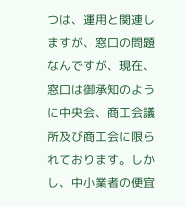つは、運用と関連しますが、窓口の問題なんですが、現在、窓口は御承知のように中央会、商工会議所及び商工会に限られております。しかし、中小業者の便宜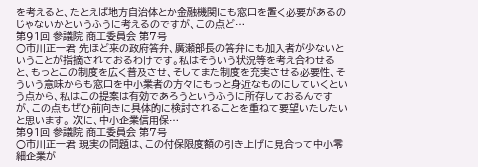を考えると、たとえば地方自治体とか金融機関にも窓口を置く必要があるのじゃないかというふうに考えるのですが、この点ど…
第91回 参議院 商工委員会 第7号
○市川正一君 先ほど来の政府答弁、廣瀬部長の答弁にも加入者が少ないということが指摘されておるわけです。私はそういう状況等を考え合わせると、もっとこの制度を広く普及させ、そしてまた制度を充実させる必要性、そういう意味からも窓口を中小業者の方々にもっと身近なものにしていくという点から、私はこの提案は有効であろうというふうに所存しておるんですが、この点もぜひ前向きに具体的に検討されることを重ねて要望いたしたいと思います。 次に、中小企業信用保…
第91回 参議院 商工委員会 第7号
○市川正一君 現実の問題は、この付保限度額の引き上げに見合って中小零細企業が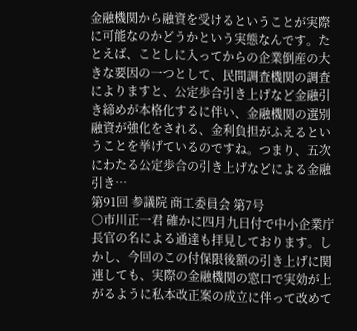金融機関から融資を受けるということが実際に可能なのかどうかという実態なんです。たとえば、ことしに入ってからの企業倒産の大きな要因の一つとして、民間調査機関の調査によりますと、公定歩合引き上げなど金融引き締めが本格化するに伴い、金融機関の選別融資が強化をされる、金利負担がふえるということを挙げているのですね。つまり、五次にわたる公定歩合の引き上げなどによる金融引き…
第91回 参議院 商工委員会 第7号
○市川正一君 確かに四月九日付で中小企業庁長官の名による通達も拝見しております。しかし、今回のこの付保限後額の引き上げに関連しても、実際の金融機関の窓口で実効が上がるように私本改正案の成立に伴って改めて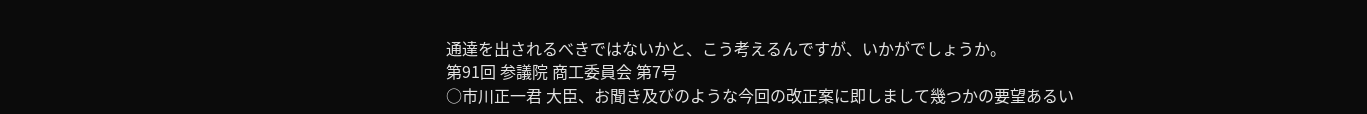通達を出されるべきではないかと、こう考えるんですが、いかがでしょうか。
第91回 参議院 商工委員会 第7号
○市川正一君 大臣、お聞き及びのような今回の改正案に即しまして幾つかの要望あるい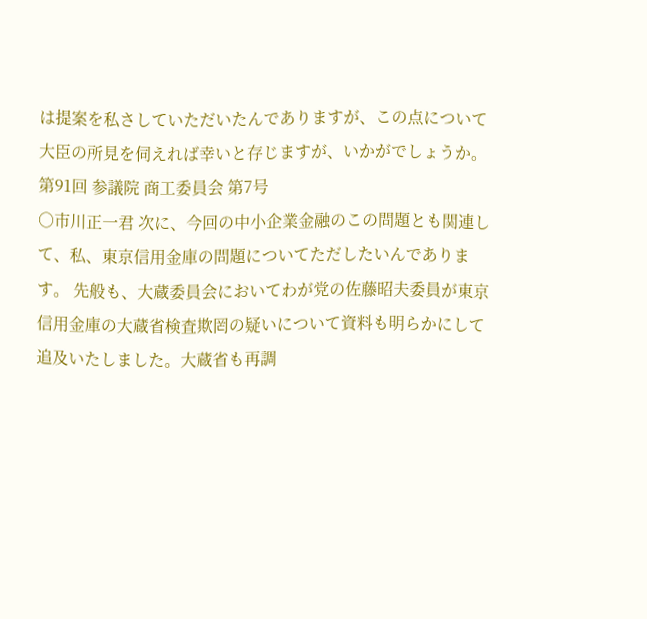は提案を私さしていただいたんでありますが、この点について大臣の所見を伺えれば幸いと存じますが、いかがでしょうか。
第91回 参議院 商工委員会 第7号
○市川正一君 次に、今回の中小企業金融のこの問題とも関連して、私、東京信用金庫の問題についてただしたいんであります。 先般も、大蔵委員会においてわが党の佐藤昭夫委員が東京信用金庫の大蔵省検査欺罔の疑いについて資料も明らかにして追及いたしました。大蔵省も再調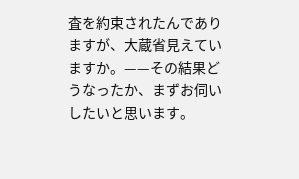査を約束されたんでありますが、大蔵省見えていますか。——その結果どうなったか、まずお伺いしたいと思います。